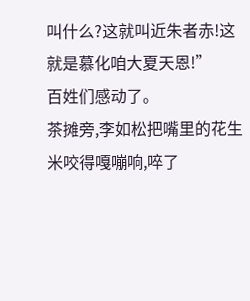叫什么?这就叫近朱者赤!这就是慕化咱大夏天恩!”
百姓们感动了。
茶摊旁,李如松把嘴里的花生米咬得嘎嘣响,啐了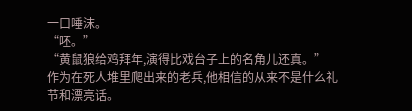一口唾沫。
“呸。”
“黄鼠狼给鸡拜年,演得比戏台子上的名角儿还真。”
作为在死人堆里爬出来的老兵,他相信的从来不是什么礼节和漂亮话。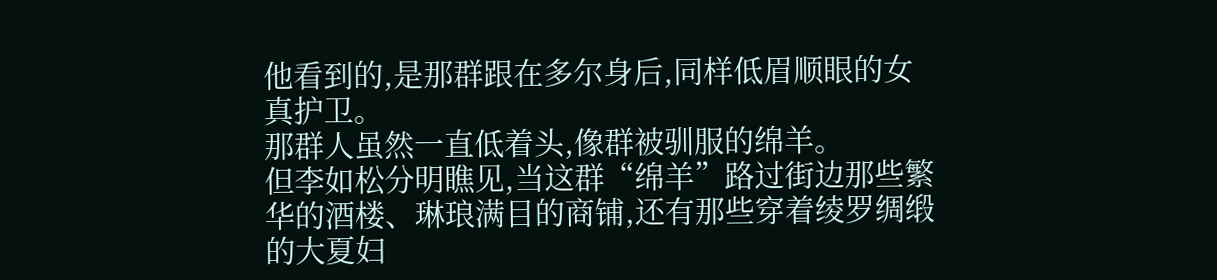他看到的,是那群跟在多尔身后,同样低眉顺眼的女真护卫。
那群人虽然一直低着头,像群被驯服的绵羊。
但李如松分明瞧见,当这群“绵羊”路过街边那些繁华的酒楼、琳琅满目的商铺,还有那些穿着绫罗绸缎的大夏妇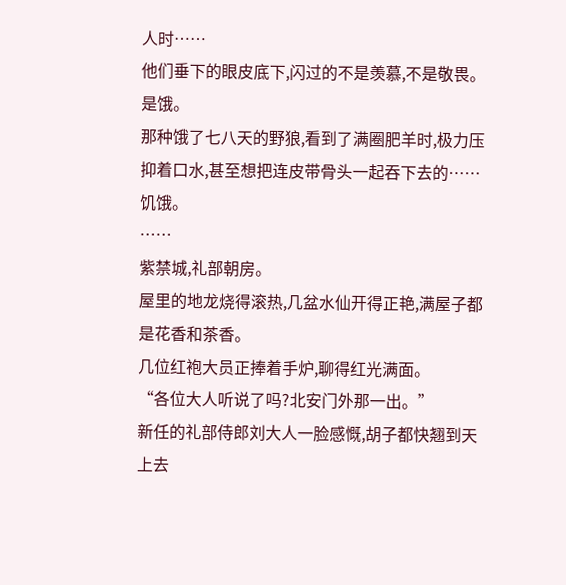人时……
他们垂下的眼皮底下,闪过的不是羡慕,不是敬畏。
是饿。
那种饿了七八天的野狼,看到了满圈肥羊时,极力压抑着口水,甚至想把连皮带骨头一起吞下去的……饥饿。
……
紫禁城,礼部朝房。
屋里的地龙烧得滚热,几盆水仙开得正艳,满屋子都是花香和茶香。
几位红袍大员正捧着手炉,聊得红光满面。
“各位大人听说了吗?北安门外那一出。”
新任的礼部侍郎刘大人一脸感慨,胡子都快翘到天上去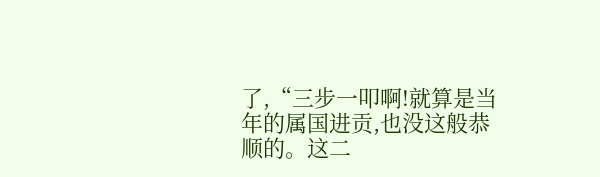了,“三步一叩啊!就算是当年的属国进贡,也没这般恭顺的。这二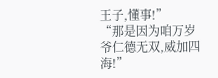王子,懂事!”
“那是因为咱万岁爷仁德无双,威加四海!”